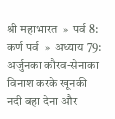श्री महाभारत  »  पर्व 8: कर्ण पर्व  »  अध्याय 79: अर्जुनका कौरव-सेनाका विनाश करके खूनकी नदी बहा देना और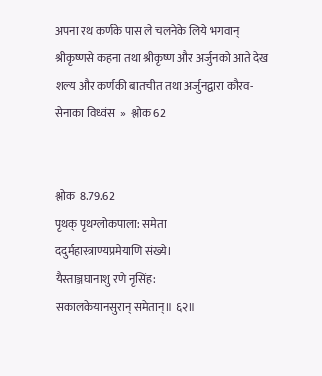अपना रथ कर्णके पास ले चलनेके लिये भगवान् श्रीकृष्णसे कहना तथा श्रीकृष्ण और अर्जुनको आते देख शल्य और कर्णकी बातचीत तथा अर्जुनद्वारा कौरव-सेनाका विध्वंस  »  श्लोक 62


श्लोक  8.79.62
पृथक् पृथग्लोकपाला: समेता
ददुर्महास्त्राण्यप्रमेयाणि संख्ये।
यैस्ताञ्जघानाशु रणे नृसिंह:
सकालकेयानसुरान् समेतान्॥ ६२॥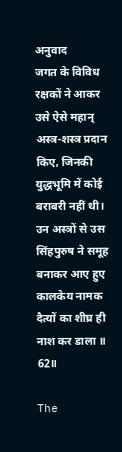अनुवाद
जगत के विविध रक्षकों ने आकर उसे ऐसे महान् अस्त्र-शस्त्र प्रदान किए, जिनकी युद्धभूमि में कोई बराबरी नहीं थी। उन अस्त्रों से उस सिंहपुरुष ने समूह बनाकर आए हुए कालकेय नामक दैत्यों का शीघ्र ही नाश कर डाला ॥ 62॥

The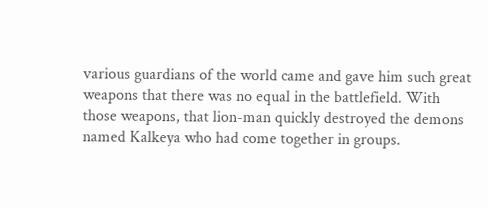various guardians of the world came and gave him such great weapons that there was no equal in the battlefield. With those weapons, that lion-man quickly destroyed the demons named Kalkeya who had come together in groups.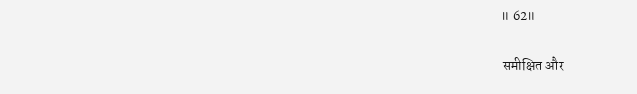॥ 62॥

 समीक्षित और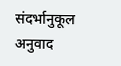संदर्भानुकूल अनुवाद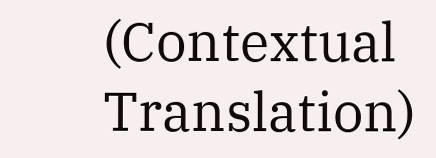(Contextual Translation)